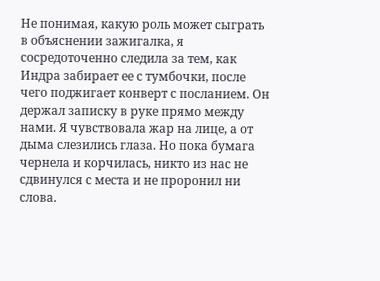Не понимая, какую роль может сыграть в объяснении зажигалка, я сосредоточенно следила за тем, как Индра забирает ее с тумбочки, после чего поджигает конверт с посланием. Он держал записку в руке прямо между нами. Я чувствовала жар на лице, а от дыма слезились глаза. Но пока бумага чернела и корчилась, никто из нас не сдвинулся с места и не проронил ни слова.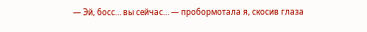— Эй, босс… вы сейчас… — пробормотала я, скосив глаза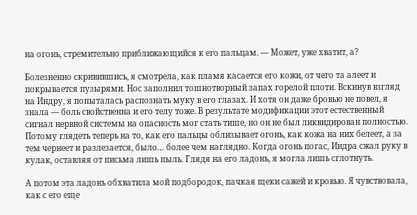на огонь, стремительно приближающийся к его пальцам. — Может, уже хватит, а?

Болезненно скривившись, я смотрела, как пламя касается его кожи, от чего та алеет и покрывается пузырями. Нос заполнил тошнотворный запах горелой плоти. Вскинув взгляд на Индру, я попыталась распознать муку в его глазах. И хотя он даже бровью не повел, я знала — боль свойственна и его телу тоже. В результате модификации этот естественный сигнал нервной системы на опасность мог стать тише, но он не был ликвидирован полностью. Потому глядеть теперь на то, как его пальцы облизывает огонь, как кожа на них белеет, а за тем чернеет и разлезается, было… более чем наглядно. Когда огонь погас, Индра сжал руку в кулак, оставляя от письма лишь пыль. Глядя на его ладонь, я могла лишь сглотнуть.

А потом эта ладонь обхватила мой подбородок, пачкая щеки сажей и кровью. Я чувствовала, как с его еще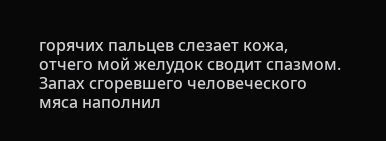горячих пальцев слезает кожа, отчего мой желудок сводит спазмом. Запах сгоревшего человеческого мяса наполнил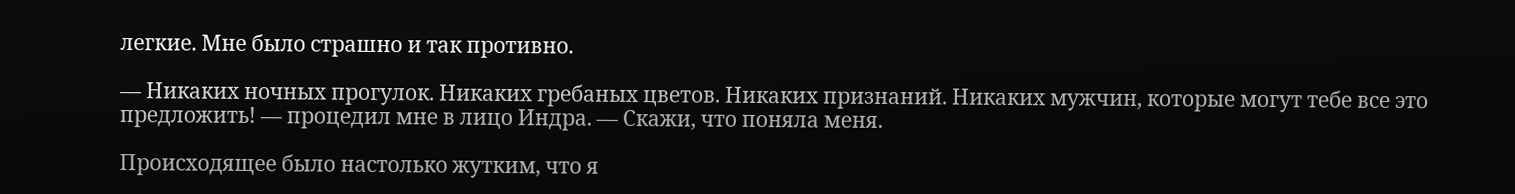легкие. Мне было страшно и так противно.

— Никаких ночных прогулок. Никаких гребаных цветов. Никаких признаний. Никаких мужчин, которые могут тебе все это предложить! — процедил мне в лицо Индра. — Скажи, что поняла меня.

Происходящее было настолько жутким, что я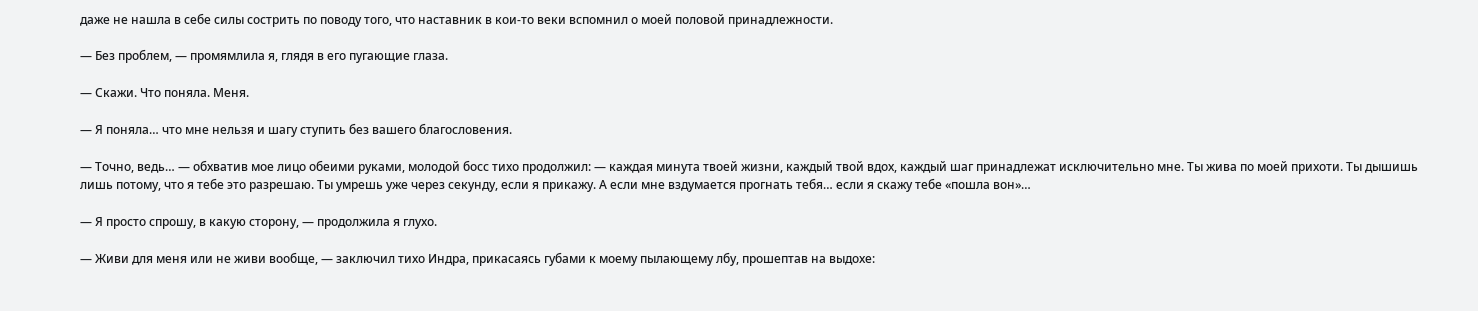даже не нашла в себе силы сострить по поводу того, что наставник в кои-то веки вспомнил о моей половой принадлежности.

— Без проблем, — промямлила я, глядя в его пугающие глаза.

— Скажи. Что поняла. Меня.

— Я поняла… что мне нельзя и шагу ступить без вашего благословения.

— Точно, ведь… — обхватив мое лицо обеими руками, молодой босс тихо продолжил: — каждая минута твоей жизни, каждый твой вдох, каждый шаг принадлежат исключительно мне. Ты жива по моей прихоти. Ты дышишь лишь потому, что я тебе это разрешаю. Ты умрешь уже через секунду, если я прикажу. А если мне вздумается прогнать тебя… если я скажу тебе «пошла вон»…

— Я просто спрошу, в какую сторону, — продолжила я глухо.

— Живи для меня или не живи вообще, — заключил тихо Индра, прикасаясь губами к моему пылающему лбу, прошептав на выдохе: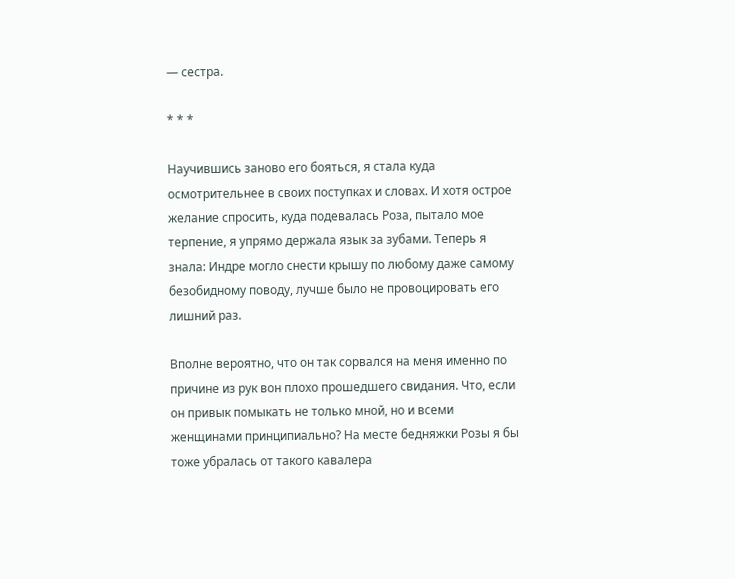— сестра.

* * *

Научившись заново его бояться, я стала куда осмотрительнее в своих поступках и словах. И хотя острое желание спросить, куда подевалась Роза, пытало мое терпение, я упрямо держала язык за зубами. Теперь я знала: Индре могло снести крышу по любому даже самому безобидному поводу, лучше было не провоцировать его лишний раз.

Вполне вероятно, что он так сорвался на меня именно по причине из рук вон плохо прошедшего свидания. Что, если он привык помыкать не только мной, но и всеми женщинами принципиально? На месте бедняжки Розы я бы тоже убралась от такого кавалера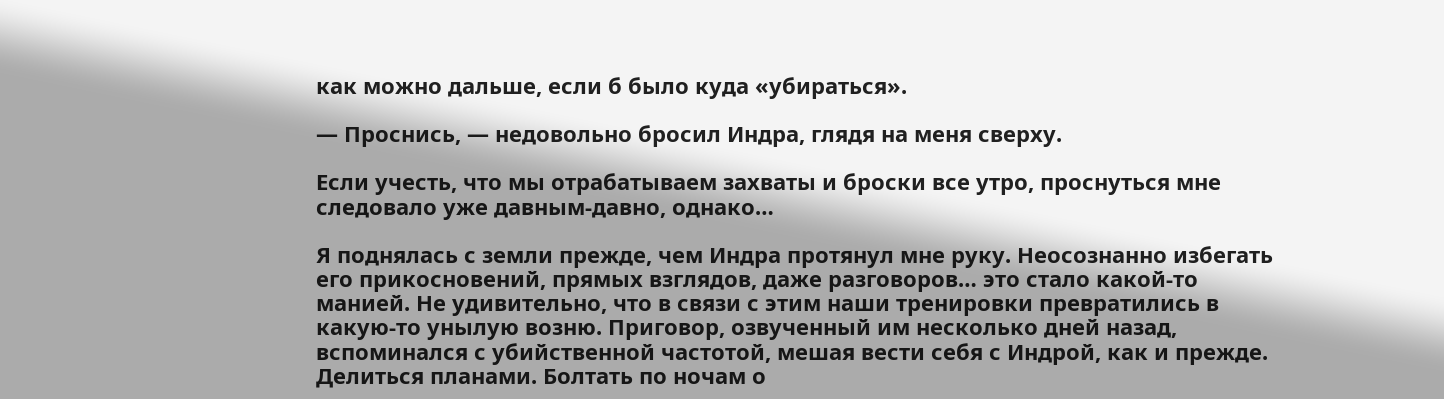как можно дальше, если б было куда «убираться».

— Проснись, — недовольно бросил Индра, глядя на меня сверху.

Если учесть, что мы отрабатываем захваты и броски все утро, проснуться мне следовало уже давным-давно, однако…

Я поднялась с земли прежде, чем Индра протянул мне руку. Неосознанно избегать его прикосновений, прямых взглядов, даже разговоров… это стало какой-то манией. Не удивительно, что в связи с этим наши тренировки превратились в какую-то унылую возню. Приговор, озвученный им несколько дней назад, вспоминался с убийственной частотой, мешая вести себя с Индрой, как и прежде. Делиться планами. Болтать по ночам о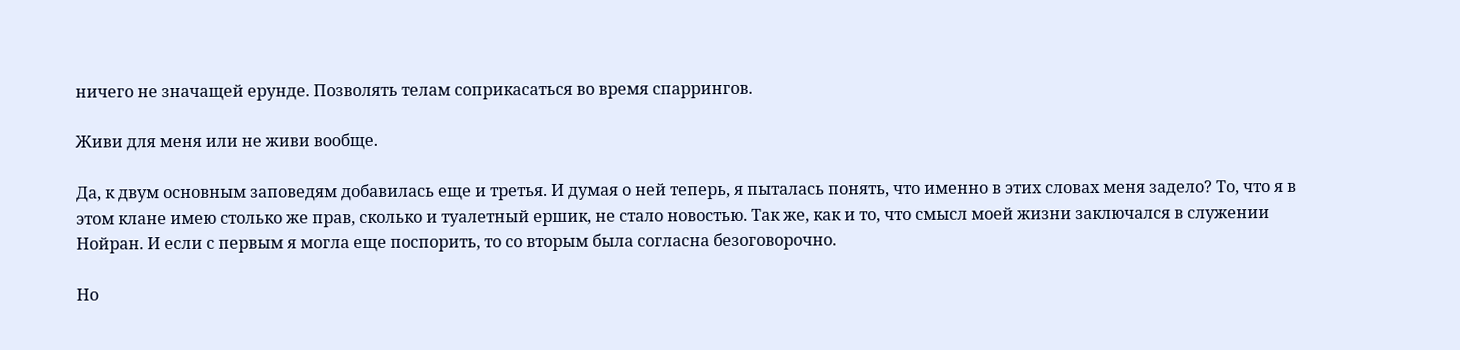ничего не значащей ерунде. Позволять телам соприкасаться во время спаррингов.

Живи для меня или не живи вообще.

Да, к двум основным заповедям добавилась еще и третья. И думая о ней теперь, я пыталась понять, что именно в этих словах меня задело? То, что я в этом клане имею столько же прав, сколько и туалетный ершик, не стало новостью. Так же, как и то, что смысл моей жизни заключался в служении Нойран. И если с первым я могла еще поспорить, то со вторым была согласна безоговорочно.

Но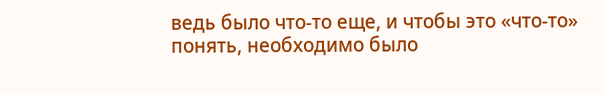ведь было что-то еще, и чтобы это «что-то» понять, необходимо было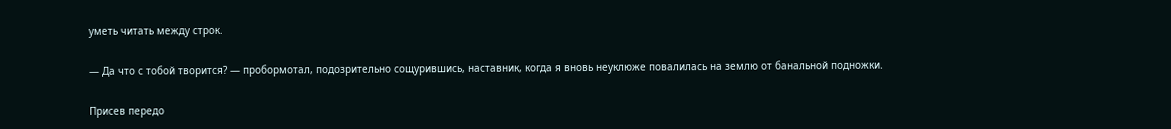уметь читать между строк.

— Да что с тобой творится? — пробормотал, подозрительно сощурившись, наставник, когда я вновь неуклюже повалилась на землю от банальной подножки.

Присев передо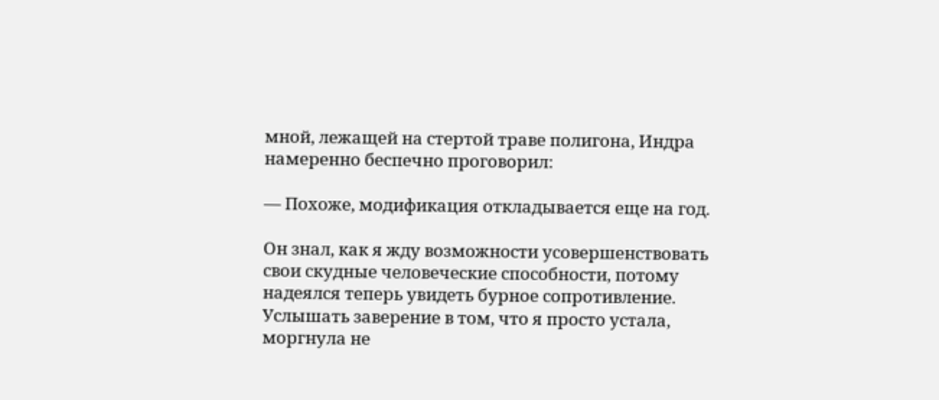мной, лежащей на стертой траве полигона, Индра намеренно беспечно проговорил:

— Похоже, модификация откладывается еще на год.

Он знал, как я жду возможности усовершенствовать свои скудные человеческие способности, потому надеялся теперь увидеть бурное сопротивление. Услышать заверение в том, что я просто устала, моргнула не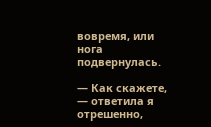вовремя, или нога подвернулась.

— Как скажете, — ответила я отрешенно,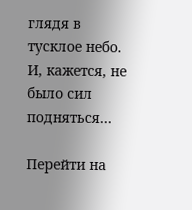глядя в тусклое небо. И, кажется, не было сил подняться…

Перейти на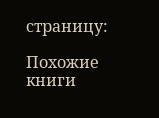страницу:

Похожие книги